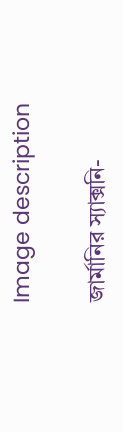Image description

জার্মানির স্যাক্সনি-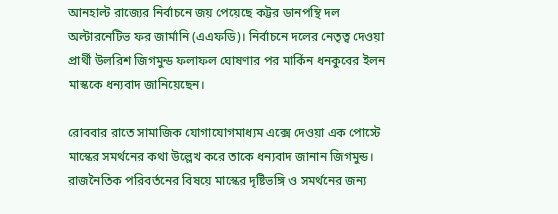আনহাল্ট রাজ্যের নির্বাচনে জয় পেয়েছে কট্টর ডানপন্থি দল অল্টারনেটিভ ফর জার্মানি (এএফডি)। নির্বাচনে দলের নেতৃত্ব দেওয়া প্রার্থী উলরিশ জিগমুন্ড ফলাফল ঘোষণার পর মার্কিন ধনকুবের ইলন মাস্ককে ধন্যবাদ জানিয়েছেন।

রোববার রাতে সামাজিক যোগাযোগমাধ্যম এক্সে দেওয়া এক পোস্টে মাস্কের সমর্থনের কথা উল্লেখ করে তাকে ধন্যবাদ জানান জিগমুন্ড। রাজনৈতিক পরিবর্তনের বিষয়ে মাস্কের দৃষ্টিভঙ্গি ও সমর্থনের জন্য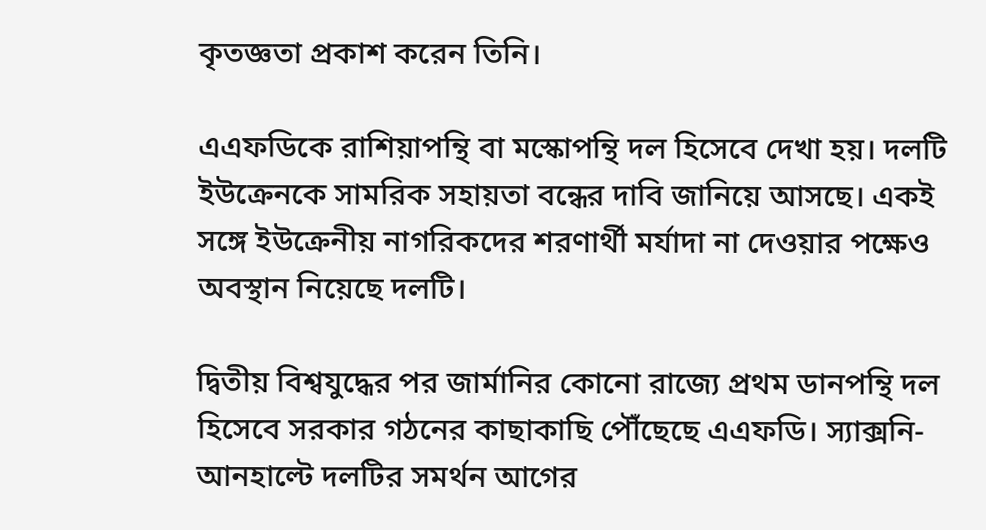কৃতজ্ঞতা প্রকাশ করেন তিনি।

এএফডিকে রাশিয়াপন্থি বা মস্কোপন্থি দল হিসেবে দেখা হয়। দলটি ইউক্রেনকে সামরিক সহায়তা বন্ধের দাবি জানিয়ে আসছে। একই সঙ্গে ইউক্রেনীয় নাগরিকদের শরণার্থী মর্যাদা না দেওয়ার পক্ষেও অবস্থান নিয়েছে দলটি।

দ্বিতীয় বিশ্বযুদ্ধের পর জার্মানির কোনো রাজ্যে প্রথম ডানপন্থি দল হিসেবে সরকার গঠনের কাছাকাছি পৌঁছেছে এএফডি। স্যাক্সনি-আনহাল্টে দলটির সমর্থন আগের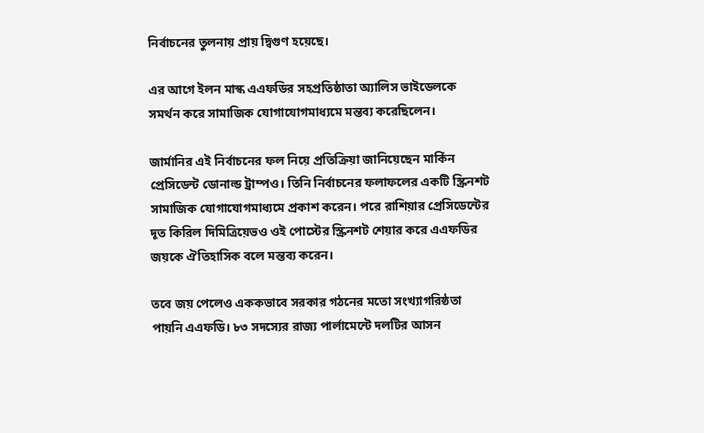নির্বাচনের তুলনায় প্রায় দ্বিগুণ হয়েছে।

এর আগে ইলন মাস্ক এএফডির সহপ্রতিষ্ঠাতা অ্যালিস ভাইডেলকে সমর্থন করে সামাজিক যোগাযোগমাধ্যমে মন্তব্য করেছিলেন।

জার্মানির এই নির্বাচনের ফল নিয়ে প্রতিক্রিয়া জানিয়েছেন মার্কিন প্রেসিডেন্ট ডোনাল্ড ট্রাম্পও। তিনি নির্বাচনের ফলাফলের একটি স্ক্রিনশট সামাজিক যোগাযোগমাধ্যমে প্রকাশ করেন। পরে রাশিয়ার প্রেসিডেন্টের দূত কিরিল দিমিত্রিয়েভও ওই পোস্টের স্ক্রিনশট শেয়ার করে এএফডির জয়কে ঐতিহাসিক বলে মন্তব্য করেন।

তবে জয় পেলেও এককভাবে সরকার গঠনের মতো সংখ্যাগরিষ্ঠতা পায়নি এএফডি। ৮৩ সদস্যের রাজ্য পার্লামেন্টে দলটির আসন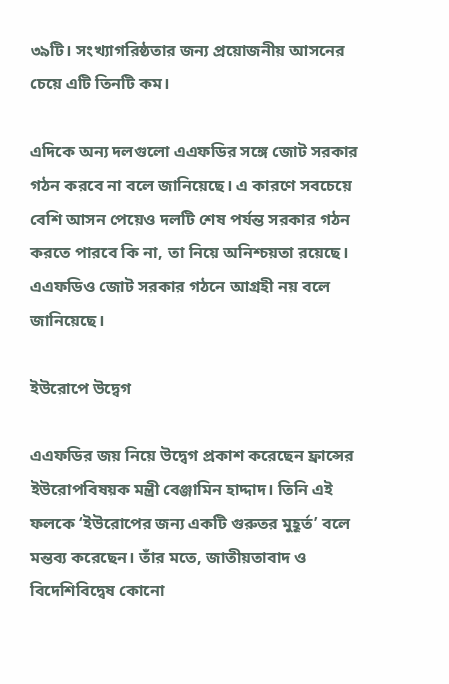৩৯টি। সংখ্যাগরিষ্ঠতার জন্য প্রয়োজনীয় আসনের চেয়ে এটি তিনটি কম।

এদিকে অন্য দলগুলো এএফডির সঙ্গে জোট সরকার গঠন করবে না বলে জানিয়েছে। এ কারণে সবচেয়ে বেশি আসন পেয়েও দলটি শেষ পর্যন্ত সরকার গঠন করতে পারবে কি না, তা নিয়ে অনিশ্চয়তা রয়েছে। এএফডিও জোট সরকার গঠনে আগ্রহী নয় বলে জানিয়েছে।

ইউরোপে উদ্বেগ

এএফডির জয় নিয়ে উদ্বেগ প্রকাশ করেছেন ফ্রান্সের ইউরোপবিষয়ক মন্ত্রী বেঞ্জামিন হাদ্দাদ। তিনি এই ফলকে ‘ইউরোপের জন্য একটি গুরুতর মুহূর্ত’ বলে মন্তব্য করেছেন। তাঁর মতে, জাতীয়তাবাদ ও বিদেশিবিদ্বেষ কোনো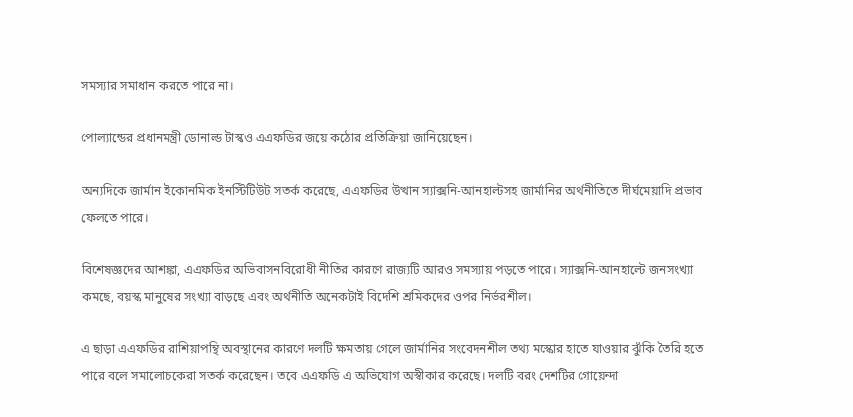সমস্যার সমাধান করতে পারে না।

পোল্যান্ডের প্রধানমন্ত্রী ডোনাল্ড টাস্কও এএফডির জয়ে কঠোর প্রতিক্রিয়া জানিয়েছেন।

অন্যদিকে জার্মান ইকোনমিক ইনস্টিটিউট সতর্ক করেছে, এএফডির উত্থান স্যাক্সনি-আনহাল্টসহ জার্মানির অর্থনীতিতে দীর্ঘমেয়াদি প্রভাব ফেলতে পারে।

বিশেষজ্ঞদের আশঙ্কা, এএফডির অভিবাসনবিরোধী নীতির কারণে রাজ্যটি আরও সমস্যায় পড়তে পারে। স্যাক্সনি-আনহাল্টে জনসংখ্যা কমছে, বয়স্ক মানুষের সংখ্যা বাড়ছে এবং অর্থনীতি অনেকটাই বিদেশি শ্রমিকদের ওপর নির্ভরশীল।

এ ছাড়া এএফডির রাশিয়াপন্থি অবস্থানের কারণে দলটি ক্ষমতায় গেলে জার্মানির সংবেদনশীল তথ্য মস্কোর হাতে যাওয়ার ঝুঁকি তৈরি হতে পারে বলে সমালোচকেরা সতর্ক করেছেন। তবে এএফডি এ অভিযোগ অস্বীকার করেছে। দলটি বরং দেশটির গোয়েন্দা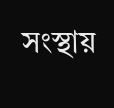সংস্থায়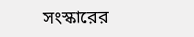সংস্কারের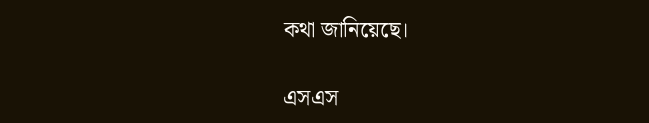কথা জানিয়েছে।

এসএস